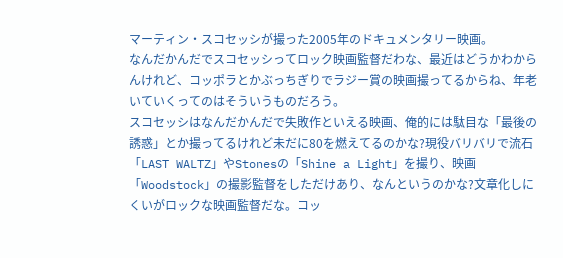マーティン・スコセッシが撮った2005年のドキュメンタリー映画。
なんだかんだでスコセッシってロック映画監督だわな、最近はどうかわからんけれど、コッポラとかぶっちぎりでラジー賞の映画撮ってるからね、年老いていくってのはそういうものだろう。
スコセッシはなんだかんだで失敗作といえる映画、俺的には駄目な「最後の誘惑」とか撮ってるけれど未だに80を燃えてるのかな?現役バリバリで流石「LAST WALTZ」やStonesの「Shine a Light」を撮り、映画「Woodstock」の撮影監督をしただけあり、なんというのかな?文章化しにくいがロックな映画監督だな。コッ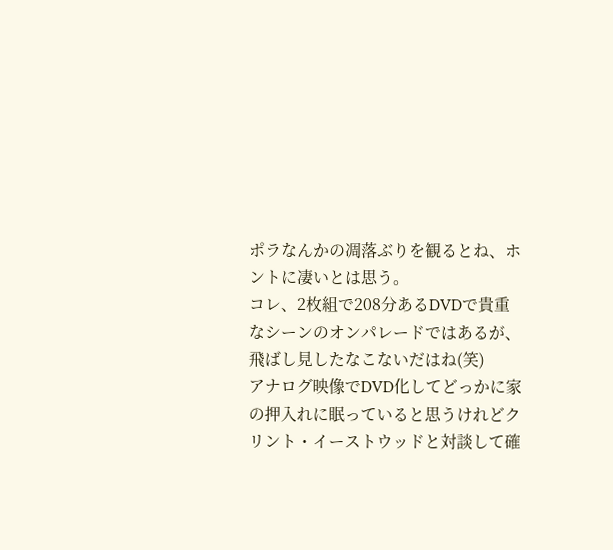ポラなんかの凋落ぶりを観るとね、ホントに凄いとは思う。
コレ、2枚組で208分あるDVDで貴重なシーンのオンパレードではあるが、飛ばし見したなこないだはね(笑)
アナログ映像でDVD化してどっかに家の押入れに眠っていると思うけれどクリント・イーストウッドと対談して確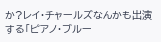か?レイ・チャールズなんかも出演する「ピアノ・ブルー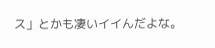ス」とかも凄いイイんだよな。